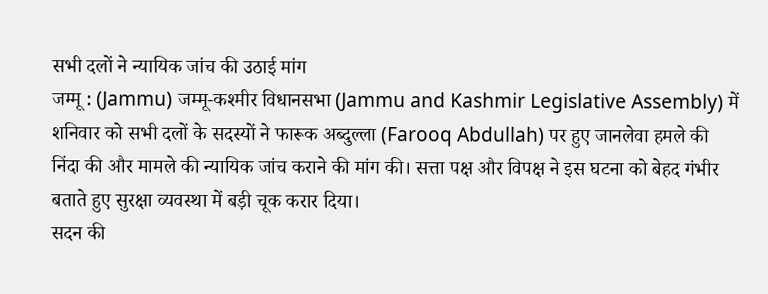सभी दलों ने न्यायिक जांच की उठाई मांग
जम्मू : (Jammu) जम्मू-कश्मीर विधानसभा (Jammu and Kashmir Legislative Assembly) में शनिवार को सभी दलों के सदस्यों ने फारूक अब्दुल्ला (Farooq Abdullah) पर हुए जानलेवा हमले की निंदा की और मामले की न्यायिक जांच कराने की मांग की। सत्ता पक्ष और विपक्ष ने इस घटना को बेहद गंभीर बताते हुए सुरक्षा व्यवस्था में बड़ी चूक करार दिया।
सदन की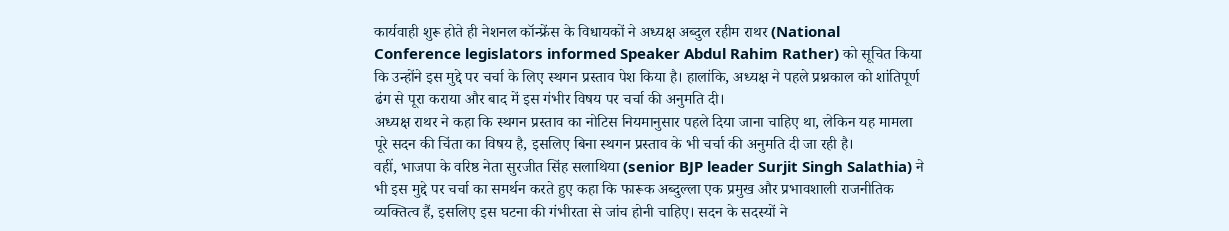कार्यवाही शुरू होते ही नेशनल कॉन्फ्रेंस के विधायकों ने अध्यक्ष अब्दुल रहीम राथर (National Conference legislators informed Speaker Abdul Rahim Rather) को सूचित किया कि उन्होंने इस मुद्दे पर चर्चा के लिए स्थगन प्रस्ताव पेश किया है। हालांकि, अध्यक्ष ने पहले प्रश्नकाल को शांतिपूर्ण ढंग से पूरा कराया और बाद में इस गंभीर विषय पर चर्चा की अनुमति दी।
अध्यक्ष राथर ने कहा कि स्थगन प्रस्ताव का नोटिस नियमानुसार पहले दिया जाना चाहिए था, लेकिन यह मामला पूरे सदन की चिंता का विषय है, इसलिए बिना स्थगन प्रस्ताव के भी चर्चा की अनुमति दी जा रही है।
वहीं, भाजपा के वरिष्ठ नेता सुरजीत सिंह सलाथिया (senior BJP leader Surjit Singh Salathia) ने भी इस मुद्दे पर चर्चा का समर्थन करते हुए कहा कि फारूक अब्दुल्ला एक प्रमुख और प्रभावशाली राजनीतिक व्यक्तित्व हैं, इसलिए इस घटना की गंभीरता से जांच होनी चाहिए। सदन के सदस्यों ने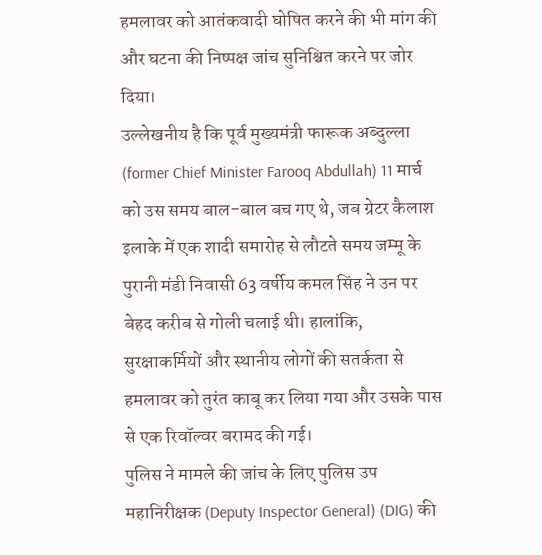हमलावर को आतंकवादी घोषित करने की भी मांग की और घटना की निष्पक्ष जांच सुनिश्चित करने पर जोर दिया।
उल्लेखनीय है कि पूर्व मुख्यमंत्री फारूक अब्दुल्ला (former Chief Minister Farooq Abdullah) 11 मार्च को उस समय बाल-बाल बच गए थे, जब ग्रेटर कैलाश इलाके में एक शादी समारोह से लौटते समय जम्मू के पुरानी मंडी निवासी 63 वर्षीय कमल सिंह ने उन पर बेहद करीब से गोली चलाई थी। हालांकि, सुरक्षाकर्मियों और स्थानीय लोगों की सतर्कता से हमलावर को तुरंत काबू कर लिया गया और उसके पास से एक रिवॉल्वर बरामद की गई।
पुलिस ने मामले की जांच के लिए पुलिस उप महानिरीक्षक (Deputy Inspector General) (DIG) की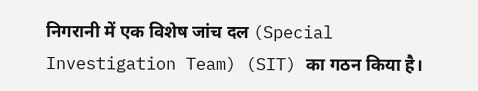निगरानी में एक विशेष जांच दल (Special Investigation Team) (SIT) का गठन किया है।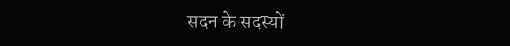सदन के सदस्यों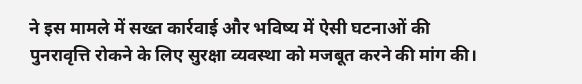ने इस मामले में सख्त कार्रवाई और भविष्य में ऐसी घटनाओं की पुनरावृत्ति रोकने के लिए सुरक्षा व्यवस्था को मजबूत करने की मांग की।